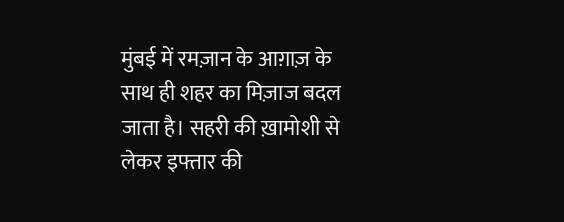मुंबई में रमज़ान के आग़ाज़ के साथ ही शहर का मिज़ाज बदल जाता है। सहरी की ख़ामोशी से लेकर इफ्तार की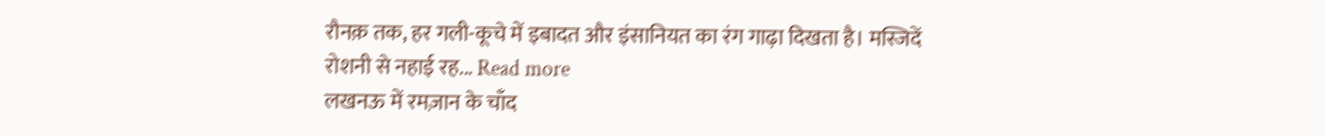रौनक़ तक, हर गली-कूचे में इबादत और इंसानियत का रंग गाढ़ा दिखता है। मस्जिदें रोशनी से नहाई रह... Read more
लखनऊ में रमज़ान के चाँद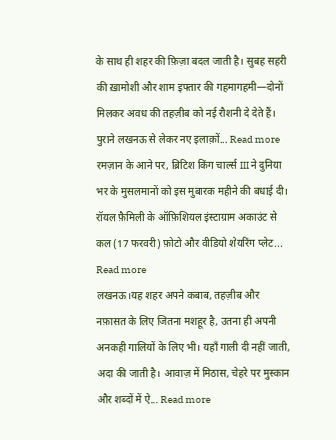के साथ ही शहर की फ़िज़ा बदल जाती है। सुबह सहरी की ख़ामोशी और शाम इफ्तार की गहमागहमी—दोनों मिलकर अवध की तहज़ीब को नई रौशनी दे देते हैं। पुराने लखनऊ से लेकर नए इलाक़ों... Read more
रमज़ान के आने पर, ब्रिटिश किंग चार्ल्स III ने दुनिया भर के मुसलमानों को इस मुबारक महीने की बधाई दी। रॉयल फ़ैमिली के ऑफ़िशियल इंस्टाग्राम अकाउंट से कल (17 फरवरी) फ़ोटो और वीडियो शेयरिंग प्लेट... Read more
लखनऊ।यह शहर अपने कबाब, तहज़ीब और नफ़ासत के लिए जितना मशहूर है, उतना ही अपनी अनकही गालियों के लिए भी। यहाँ गाली दी नहीं जाती, अदा की जाती है। आवाज़ में मिठास, चेहरे पर मुस्कान और शब्दों में ऐ... Read more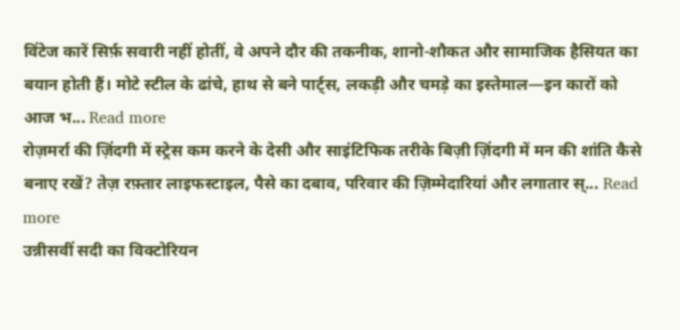विंटेज कारें सिर्फ़ सवारी नहीं होतीं, वे अपने दौर की तकनीक, शानो-शौकत और सामाजिक हैसियत का बयान होती हैं। मोटे स्टील के ढांचे, हाथ से बने पार्ट्स, लकड़ी और चमड़े का इस्तेमाल—इन कारों को आज भ... Read more
रोज़मर्रा की ज़िंदगी में स्ट्रेस कम करने के देसी और साइंटिफिक तरीके बिज़ी ज़िंदगी में मन की शांति कैसे बनाए रखें? तेज़ रफ़्तार लाइफस्टाइल, पैसे का दबाव, परिवार की ज़िम्मेदारियां और लगातार स्... Read more
उन्नीसवीं सदी का विक्टोरियन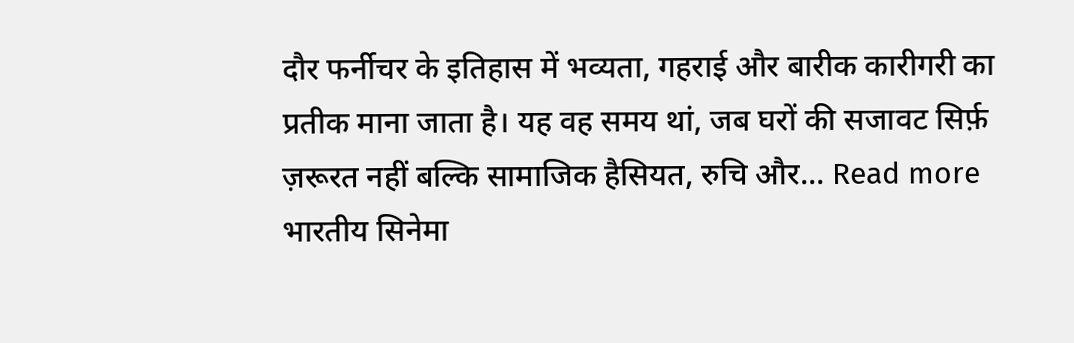दौर फर्नीचर के इतिहास में भव्यता, गहराई और बारीक कारीगरी का प्रतीक माना जाता है। यह वह समय थां, जब घरों की सजावट सिर्फ़ ज़रूरत नहीं बल्कि सामाजिक हैसियत, रुचि और... Read more
भारतीय सिनेमा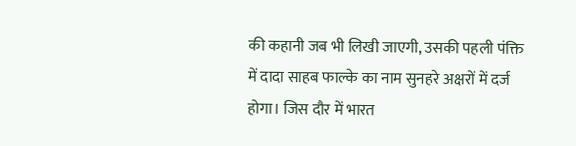की कहानी जब भी लिखी जाएगी, उसकी पहली पंक्ति में दादा साहब फाल्के का नाम सुनहरे अक्षरों में दर्ज होगा। जिस दौर में भारत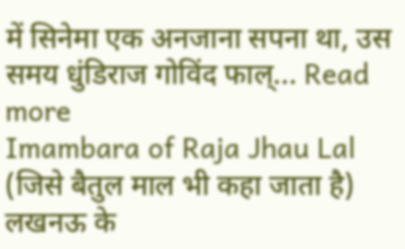में सिनेमा एक अनजाना सपना था, उस समय धुंडिराज गोविंद फाल्... Read more
Imambara of Raja Jhau Lal (जिसे बैतुल माल भी कहा जाता है) लखनऊ के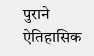पुराने ऐतिहासिक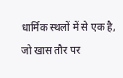धार्मिक स्थलों में से एक है, जो खास तौर पर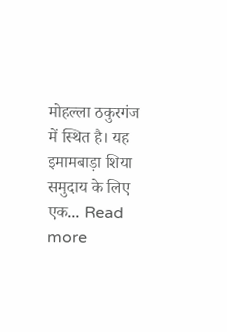मोहल्ला ठकुरगंज में स्थित है। यह इमामबाड़ा शिया समुदाय के लिए एक... Read more